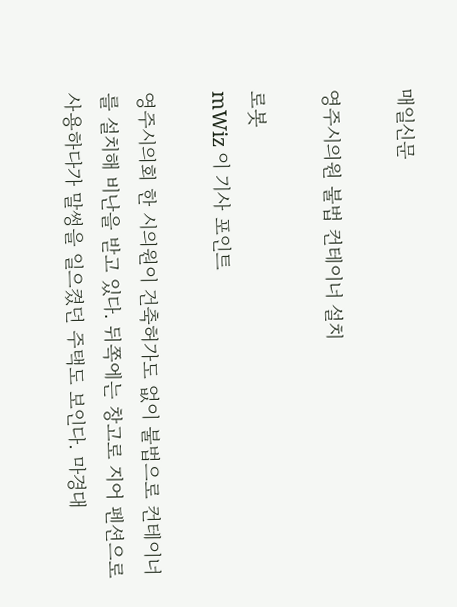매일신문

영주시의원 불법 컨테이너 설치

로봇
mWiz 이 기사 포인트

영주시의회 한 시의원이 건축허가도 없이 불법으로 컨테이너를 설치해 비난을 받고 있다. 뒤쪽에는 창고로 지어 펜션으로 사용하다가 말썽을 일으켰던 주택도 보인다. 마경대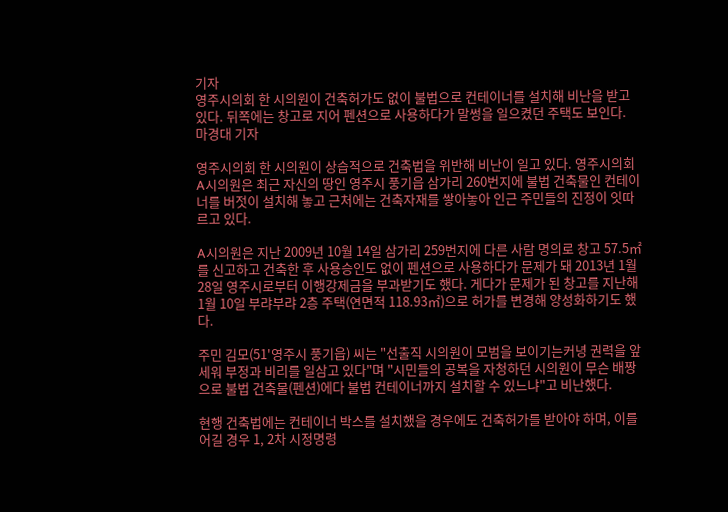기자
영주시의회 한 시의원이 건축허가도 없이 불법으로 컨테이너를 설치해 비난을 받고 있다. 뒤쪽에는 창고로 지어 펜션으로 사용하다가 말썽을 일으켰던 주택도 보인다. 마경대 기자

영주시의회 한 시의원이 상습적으로 건축법을 위반해 비난이 일고 있다. 영주시의회 A시의원은 최근 자신의 땅인 영주시 풍기읍 삼가리 260번지에 불법 건축물인 컨테이너를 버젓이 설치해 놓고 근처에는 건축자재를 쌓아놓아 인근 주민들의 진정이 잇따르고 있다.

A시의원은 지난 2009년 10월 14일 삼가리 259번지에 다른 사람 명의로 창고 57.5㎡를 신고하고 건축한 후 사용승인도 없이 펜션으로 사용하다가 문제가 돼 2013년 1월 28일 영주시로부터 이행강제금을 부과받기도 했다. 게다가 문제가 된 창고를 지난해 1월 10일 부랴부랴 2층 주택(연면적 118.93㎡)으로 허가를 변경해 양성화하기도 했다.

주민 김모(51'영주시 풍기읍) 씨는 "선출직 시의원이 모범을 보이기는커녕 권력을 앞세워 부정과 비리를 일삼고 있다"며 "시민들의 공복을 자청하던 시의원이 무슨 배짱으로 불법 건축물(펜션)에다 불법 컨테이너까지 설치할 수 있느냐"고 비난했다.

현행 건축법에는 컨테이너 박스를 설치했을 경우에도 건축허가를 받아야 하며, 이를 어길 경우 1, 2차 시정명령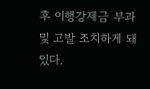후 이행강제금 부과 및 고발 조치하게 돼 있다.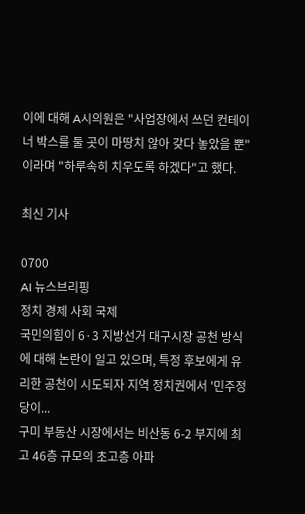이에 대해 A시의원은 "사업장에서 쓰던 컨테이너 박스를 둘 곳이 마땅치 않아 갖다 놓았을 뿐"이라며 "하루속히 치우도록 하겠다"고 했다.

최신 기사

0700
AI 뉴스브리핑
정치 경제 사회 국제
국민의힘이 6·3 지방선거 대구시장 공천 방식에 대해 논란이 일고 있으며, 특정 후보에게 유리한 공천이 시도되자 지역 정치권에서 '민주정당이...
구미 부동산 시장에서는 비산동 6-2 부지에 최고 46층 규모의 초고층 아파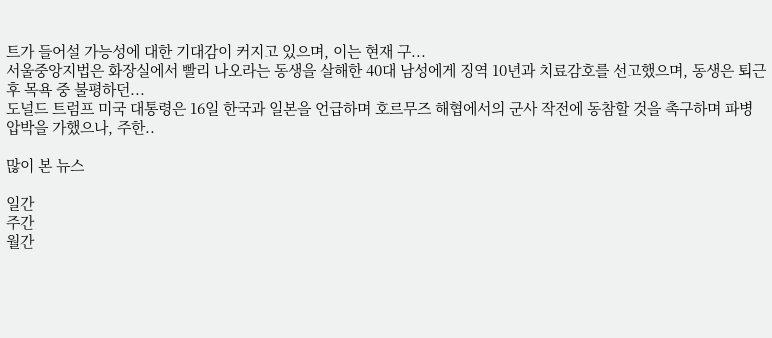트가 들어설 가능성에 대한 기대감이 커지고 있으며, 이는 현재 구...
서울중앙지법은 화장실에서 빨리 나오라는 동생을 살해한 40대 남성에게 징역 10년과 치료감호를 선고했으며, 동생은 퇴근 후 목욕 중 불평하던...
도널드 트럼프 미국 대통령은 16일 한국과 일본을 언급하며 호르무즈 해협에서의 군사 작전에 동참할 것을 촉구하며 파병 압박을 가했으나, 주한..

많이 본 뉴스

일간
주간
월간